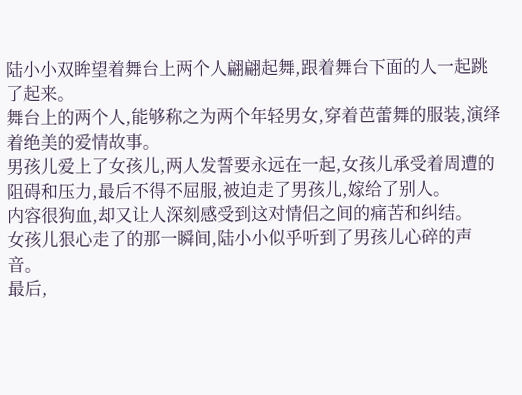陆小小双眸望着舞台上两个人翩翩起舞,跟着舞台下面的人一起跳了起来。
舞台上的两个人,能够称之为两个年轻男女,穿着芭蕾舞的服装,演绎着绝美的爱情故事。
男孩儿爱上了女孩儿,两人发誓要永远在一起,女孩儿承受着周遭的阻碍和压力,最后不得不屈服,被迫走了男孩儿,嫁给了别人。
内容很狗血,却又让人深刻感受到这对情侣之间的痛苦和纠结。
女孩儿狠心走了的那一瞬间,陆小小似乎听到了男孩儿心碎的声音。
最后,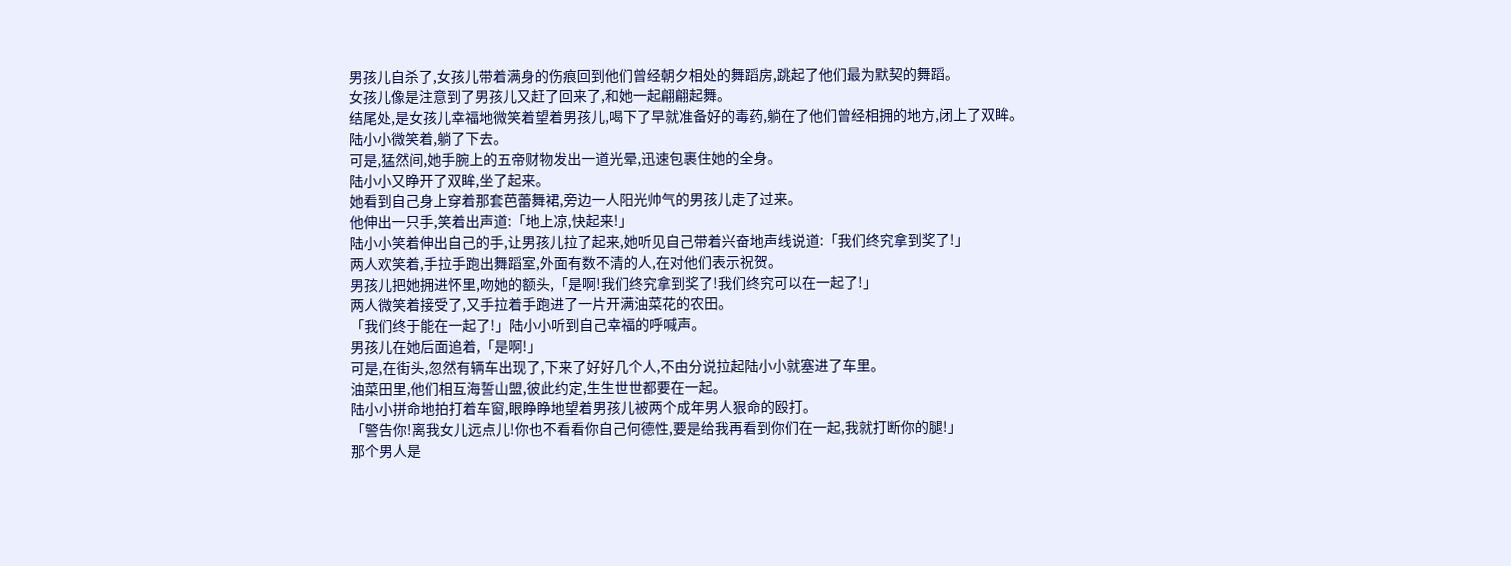男孩儿自杀了,女孩儿带着满身的伤痕回到他们曾经朝夕相处的舞蹈房,跳起了他们最为默契的舞蹈。
女孩儿像是注意到了男孩儿又赶了回来了,和她一起翩翩起舞。
结尾处,是女孩儿幸福地微笑着望着男孩儿,喝下了早就准备好的毒药,躺在了他们曾经相拥的地方,闭上了双眸。
陆小小微笑着,躺了下去。
可是,猛然间,她手腕上的五帝财物发出一道光晕,迅速包裹住她的全身。
陆小小又睁开了双眸,坐了起来。
她看到自己身上穿着那套芭蕾舞裙,旁边一人阳光帅气的男孩儿走了过来。
他伸出一只手,笑着出声道:「地上凉,快起来!」
陆小小笑着伸出自己的手,让男孩儿拉了起来,她听见自己带着兴奋地声线说道:「我们终究拿到奖了!」
两人欢笑着,手拉手跑出舞蹈室,外面有数不清的人,在对他们表示祝贺。
男孩儿把她拥进怀里,吻她的额头,「是啊!我们终究拿到奖了!我们终究可以在一起了!」
两人微笑着接受了,又手拉着手跑进了一片开满油菜花的农田。
「我们终于能在一起了!」陆小小听到自己幸福的呼喊声。
男孩儿在她后面追着,「是啊!」
可是,在街头,忽然有辆车出现了,下来了好好几个人,不由分说拉起陆小小就塞进了车里。
油菜田里,他们相互海誓山盟,彼此约定,生生世世都要在一起。
陆小小拼命地拍打着车窗,眼睁睁地望着男孩儿被两个成年男人狠命的殴打。
「警告你!离我女儿远点儿!你也不看看你自己何德性,要是给我再看到你们在一起,我就打断你的腿!」
那个男人是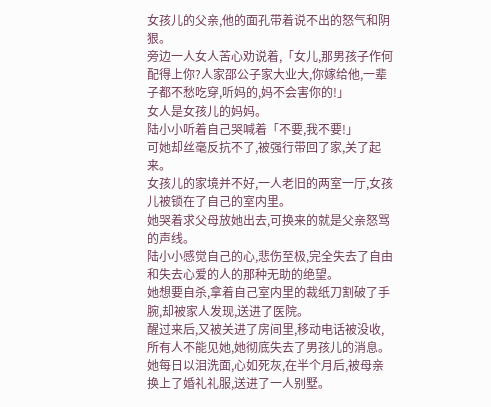女孩儿的父亲,他的面孔带着说不出的怒气和阴狠。
旁边一人女人苦心劝说着,「女儿,那男孩子作何配得上你?人家邵公子家大业大,你嫁给他,一辈子都不愁吃穿,听妈的,妈不会害你的!」
女人是女孩儿的妈妈。
陆小小听着自己哭喊着「不要,我不要!」
可她却丝毫反抗不了,被强行带回了家,关了起来。
女孩儿的家境并不好,一人老旧的两室一厅,女孩儿被锁在了自己的室内里。
她哭着求父母放她出去,可换来的就是父亲怒骂的声线。
陆小小感觉自己的心,悲伤至极,完全失去了自由和失去心爱的人的那种无助的绝望。
她想要自杀,拿着自己室内里的裁纸刀割破了手腕,却被家人发现,送进了医院。
醒过来后,又被关进了房间里,移动电话被没收,所有人不能见她,她彻底失去了男孩儿的消息。
她每日以泪洗面,心如死灰,在半个月后,被母亲换上了婚礼礼服,送进了一人别墅。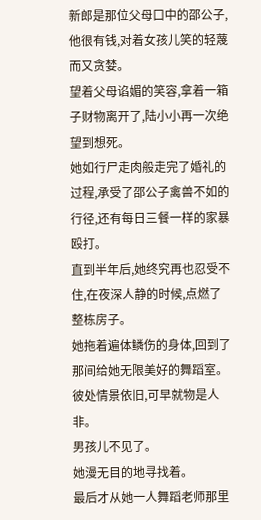新郎是那位父母口中的邵公子,他很有钱,对着女孩儿笑的轻蔑而又贪婪。
望着父母谄媚的笑容,拿着一箱子财物离开了,陆小小再一次绝望到想死。
她如行尸走肉般走完了婚礼的过程,承受了邵公子禽兽不如的行径,还有每日三餐一样的家暴殴打。
直到半年后,她终究再也忍受不住,在夜深人静的时候,点燃了整栋房子。
她拖着遍体鳞伤的身体,回到了那间给她无限美好的舞蹈室。
彼处情景依旧,可早就物是人非。
男孩儿不见了。
她漫无目的地寻找着。
最后才从她一人舞蹈老师那里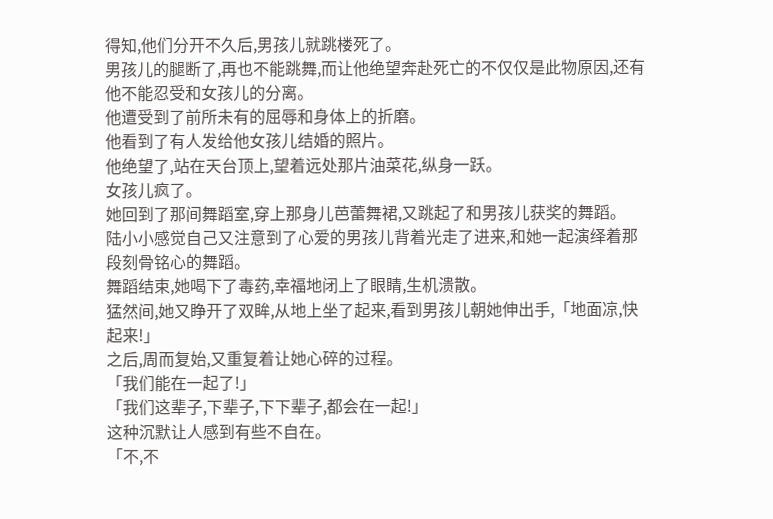得知,他们分开不久后,男孩儿就跳楼死了。
男孩儿的腿断了,再也不能跳舞,而让他绝望奔赴死亡的不仅仅是此物原因,还有他不能忍受和女孩儿的分离。
他遭受到了前所未有的屈辱和身体上的折磨。
他看到了有人发给他女孩儿结婚的照片。
他绝望了,站在天台顶上,望着远处那片油菜花,纵身一跃。
女孩儿疯了。
她回到了那间舞蹈室,穿上那身儿芭蕾舞裙,又跳起了和男孩儿获奖的舞蹈。
陆小小感觉自己又注意到了心爱的男孩儿背着光走了进来,和她一起演绎着那段刻骨铭心的舞蹈。
舞蹈结束,她喝下了毒药,幸福地闭上了眼睛,生机溃散。
猛然间,她又睁开了双眸,从地上坐了起来,看到男孩儿朝她伸出手,「地面凉,快起来!」
之后,周而复始,又重复着让她心碎的过程。
「我们能在一起了!」
「我们这辈子,下辈子,下下辈子,都会在一起!」
这种沉默让人感到有些不自在。
「不,不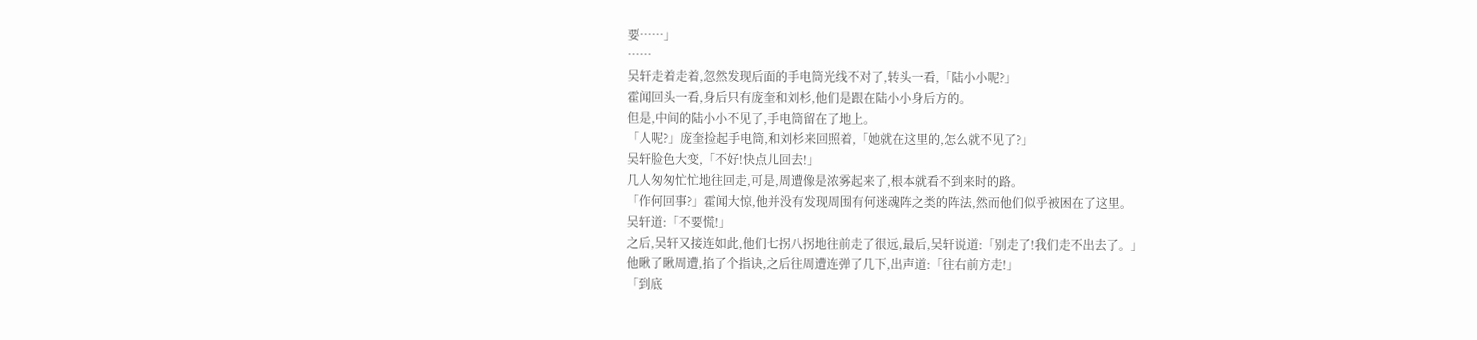要……」
……
吴轩走着走着,忽然发现后面的手电筒光线不对了,转头一看,「陆小小呢?」
霍闻回头一看,身后只有庞奎和刘杉,他们是跟在陆小小身后方的。
但是,中间的陆小小不见了,手电筒留在了地上。
「人呢?」庞奎捡起手电筒,和刘杉来回照着,「她就在这里的,怎么就不见了?」
吴轩脸色大变,「不好!快点儿回去!」
几人匆匆忙忙地往回走,可是,周遭像是浓雾起来了,根本就看不到来时的路。
「作何回事?」霍闻大惊,他并没有发现周围有何迷魂阵之类的阵法,然而他们似乎被困在了这里。
吴轩道:「不要慌!」
之后,吴轩又接连如此,他们七拐八拐地往前走了很远,最后,吴轩说道:「别走了!我们走不出去了。」
他瞅了瞅周遭,掐了个指诀,之后往周遭连弹了几下,出声道:「往右前方走!」
「到底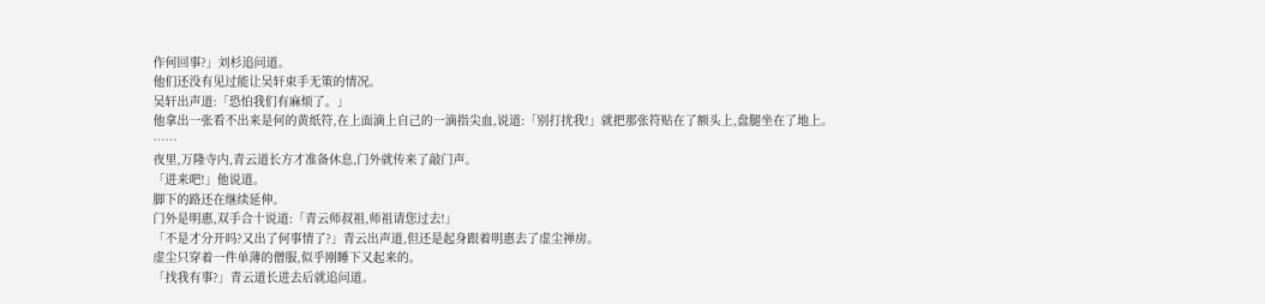作何回事?」刘杉追问道。
他们还没有见过能让吴轩束手无策的情况。
吴轩出声道:「恐怕我们有麻烦了。」
他拿出一张看不出来是何的黄纸符,在上面滴上自己的一滴指尖血,说道:「别打扰我!」就把那张符贴在了额头上,盘腿坐在了地上。
……
夜里,万隆寺内,青云道长方才准备休息,门外就传来了敲门声。
「进来吧!」他说道。
脚下的路还在继续延伸。
门外是明惠,双手合十说道:「青云师叔祖,师祖请您过去!」
「不是才分开吗?又出了何事情了?」青云出声道,但还是起身跟着明惠去了虚尘禅房。
虚尘只穿着一件单薄的僧服,似乎刚睡下又起来的。
「找我有事?」青云道长进去后就追问道。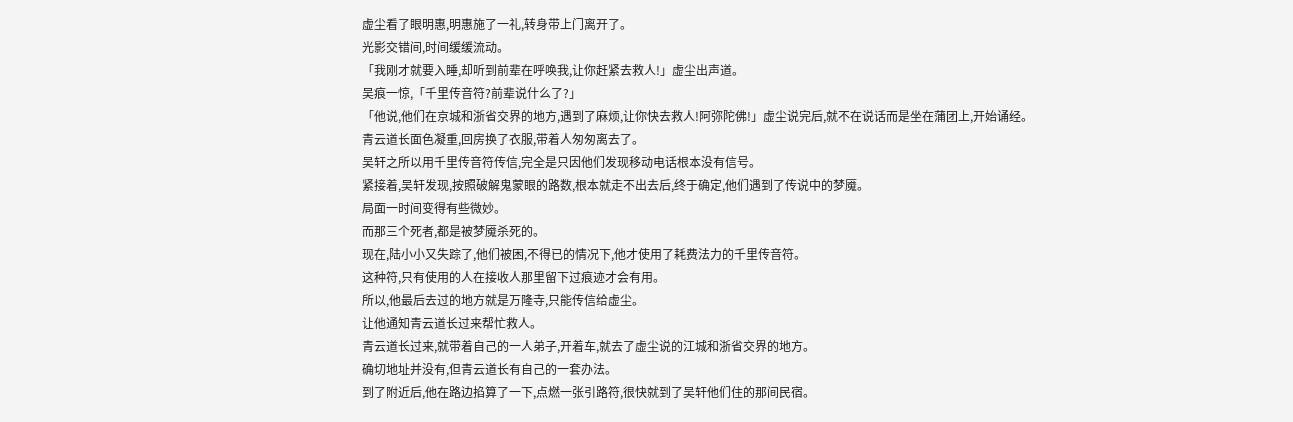虚尘看了眼明惠,明惠施了一礼,转身带上门离开了。
光影交错间,时间缓缓流动。
「我刚才就要入睡,却听到前辈在呼唤我,让你赶紧去救人!」虚尘出声道。
吴痕一惊,「千里传音符?前辈说什么了?」
「他说,他们在京城和浙省交界的地方,遇到了麻烦,让你快去救人!阿弥陀佛!」虚尘说完后,就不在说话而是坐在蒲团上,开始诵经。
青云道长面色凝重,回房换了衣服,带着人匆匆离去了。
吴轩之所以用千里传音符传信,完全是只因他们发现移动电话根本没有信号。
紧接着,吴轩发现,按照破解鬼蒙眼的路数,根本就走不出去后,终于确定,他们遇到了传说中的梦魇。
局面一时间变得有些微妙。
而那三个死者,都是被梦魇杀死的。
现在,陆小小又失踪了,他们被困,不得已的情况下,他才使用了耗费法力的千里传音符。
这种符,只有使用的人在接收人那里留下过痕迹才会有用。
所以,他最后去过的地方就是万隆寺,只能传信给虚尘。
让他通知青云道长过来帮忙救人。
青云道长过来,就带着自己的一人弟子,开着车,就去了虚尘说的江城和浙省交界的地方。
确切地址并没有,但青云道长有自己的一套办法。
到了附近后,他在路边掐算了一下,点燃一张引路符,很快就到了吴轩他们住的那间民宿。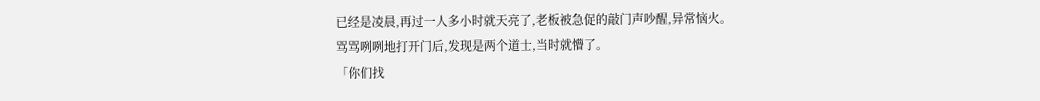已经是凌晨,再过一人多小时就天亮了,老板被急促的敲门声吵醒,异常恼火。
骂骂咧咧地打开门后,发现是两个道士,当时就懵了。
「你们找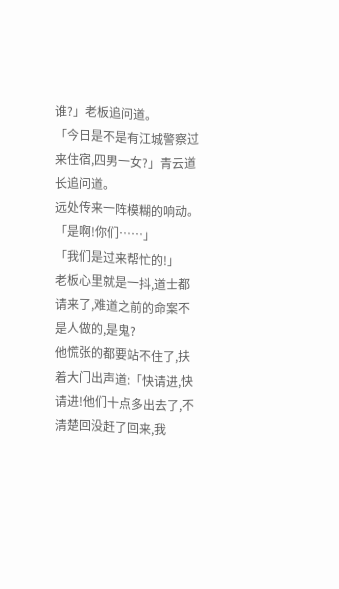谁?」老板追问道。
「今日是不是有江城警察过来住宿,四男一女?」青云道长追问道。
远处传来一阵模糊的响动。
「是啊!你们……」
「我们是过来帮忙的!」
老板心里就是一抖,道士都请来了,难道之前的命案不是人做的,是鬼?
他慌张的都要站不住了,扶着大门出声道:「快请进,快请进!他们十点多出去了,不清楚回没赶了回来,我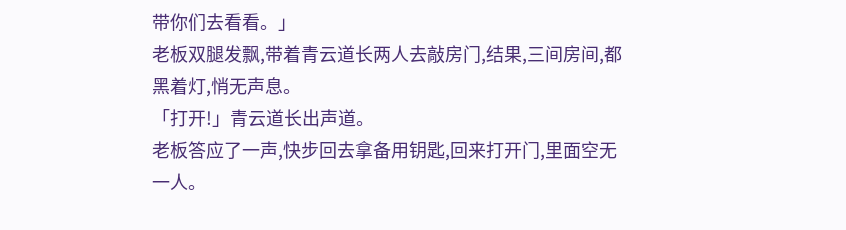带你们去看看。」
老板双腿发飘,带着青云道长两人去敲房门,结果,三间房间,都黑着灯,悄无声息。
「打开!」青云道长出声道。
老板答应了一声,快步回去拿备用钥匙,回来打开门,里面空无一人。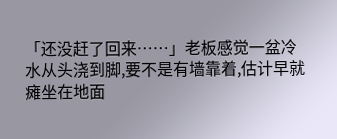「还没赶了回来……」老板感觉一盆冷水从头浇到脚,要不是有墙靠着,估计早就瘫坐在地面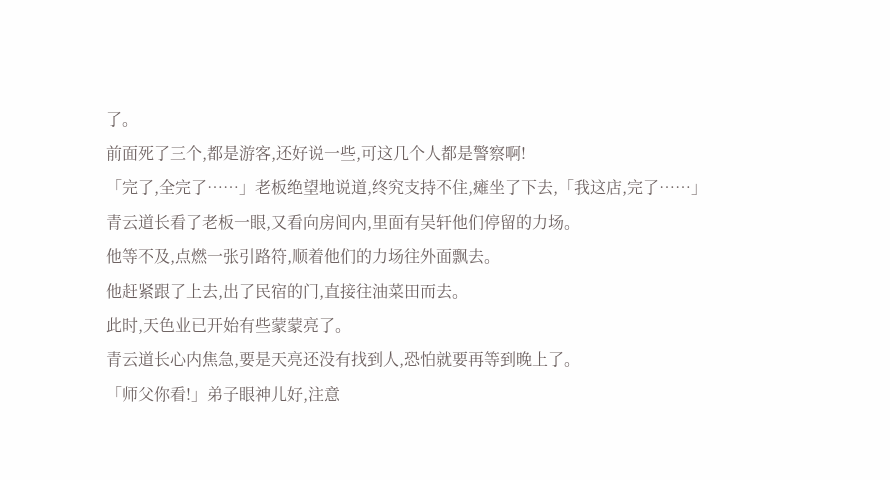了。
前面死了三个,都是游客,还好说一些,可这几个人都是警察啊!
「完了,全完了……」老板绝望地说道,终究支持不住,瘫坐了下去,「我这店,完了……」
青云道长看了老板一眼,又看向房间内,里面有吴轩他们停留的力场。
他等不及,点燃一张引路符,顺着他们的力场往外面飘去。
他赶紧跟了上去,出了民宿的门,直接往油菜田而去。
此时,天色业已开始有些蒙蒙亮了。
青云道长心内焦急,要是天亮还没有找到人,恐怕就要再等到晚上了。
「师父你看!」弟子眼神儿好,注意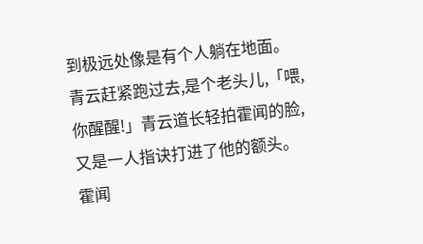到极远处像是有个人躺在地面。
青云赶紧跑过去,是个老头儿,「喂,你醒醒!」青云道长轻拍霍闻的脸,又是一人指诀打进了他的额头。
霍闻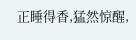正睡得香,猛然惊醒,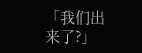「我们出来了?」